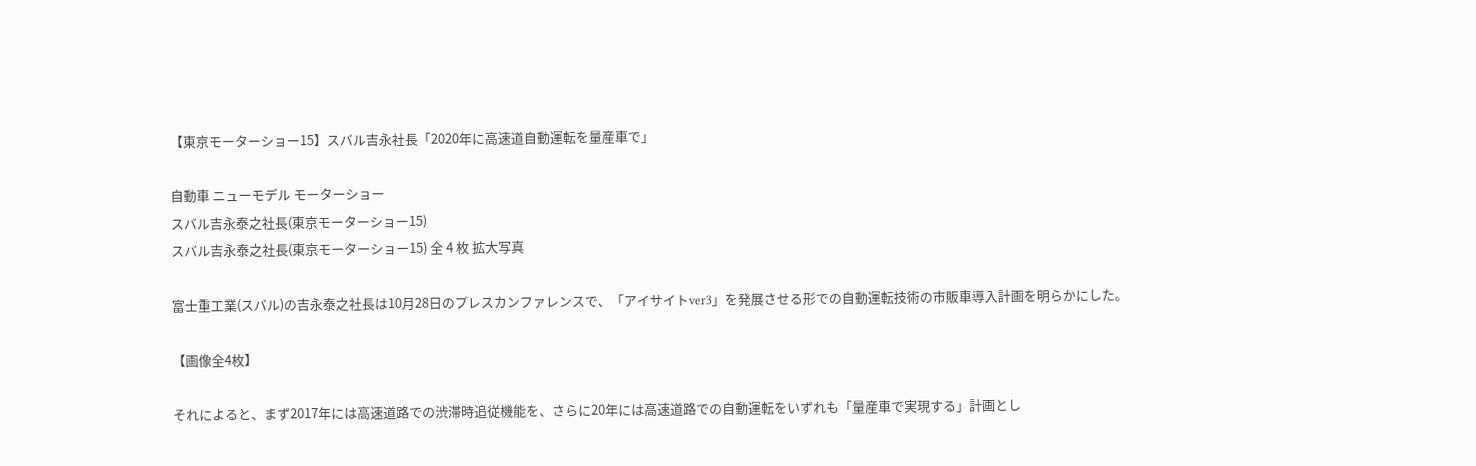【東京モーターショー15】スバル吉永社長「2020年に高速道自動運転を量産車で」

自動車 ニューモデル モーターショー
スバル吉永泰之社長(東京モーターショー15)
スバル吉永泰之社長(東京モーターショー15) 全 4 枚 拡大写真

富士重工業(スバル)の吉永泰之社長は10月28日のプレスカンファレンスで、「アイサイトver3」を発展させる形での自動運転技術の市販車導入計画を明らかにした。

【画像全4枚】

それによると、まず2017年には高速道路での渋滞時追従機能を、さらに20年には高速道路での自動運転をいずれも「量産車で実現する」計画とし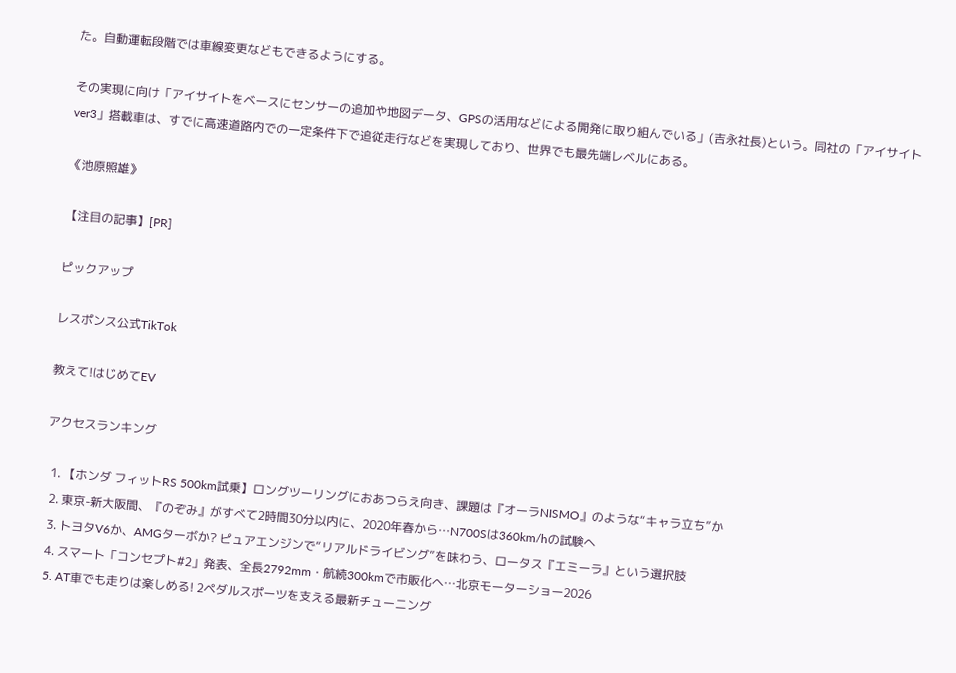た。自動運転段階では車線変更などもできるようにする。

その実現に向け「アイサイトをベースにセンサーの追加や地図データ、GPSの活用などによる開発に取り組んでいる」(吉永社長)という。同社の「アイサイトver3」搭載車は、すでに高速道路内での一定条件下で追従走行などを実現しており、世界でも最先端レベルにある。

《池原照雄》

【注目の記事】[PR]

ピックアップ

レスポンス公式TikTok

教えて!はじめてEV

アクセスランキング

  1. 【ホンダ フィットRS 500km試乗】ロングツーリングにおあつらえ向き、課題は『オーラNISMO』のような“キャラ立ち”か
  2. 東京-新大阪間、『のぞみ』がすべて2時間30分以内に、2020年春から…N700Sは360km/hの試験へ
  3. トヨタV6か、AMGターボか? ピュアエンジンで“リアルドライビング”を味わう、ロータス『エミーラ』という選択肢
  4. スマート「コンセプト#2」発表、全長2792mm・航続300kmで市販化へ…北京モーターショー2026
  5. AT車でも走りは楽しめる! 2ペダルスポーツを支える最新チューニング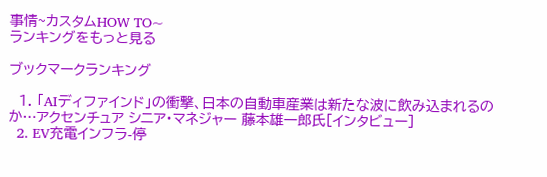事情~カスタムHOW TO~
ランキングをもっと見る

ブックマークランキング

  1. 「AIディファインド」の衝撃、日本の自動車産業は新たな波に飲み込まれるのか…アクセンチュア シニア・マネジャー 藤本雄一郎氏[インタビュー]
  2. EV充電インフラ-停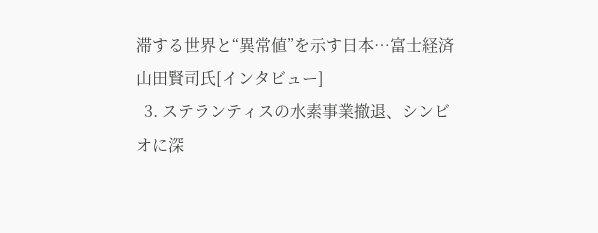滞する世界と“異常値”を示す日本…富士経済 山田賢司氏[インタビュー]
  3. ステランティスの水素事業撤退、シンビオに深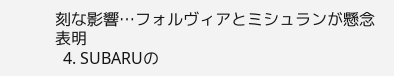刻な影響…フォルヴィアとミシュランが懸念表明
  4. SUBARUの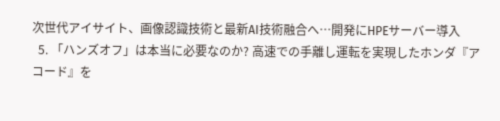次世代アイサイト、画像認識技術と最新AI技術融合へ…開発にHPEサーバー導入
  5. 「ハンズオフ」は本当に必要なのか? 高速での手離し運転を実現したホンダ『アコード』を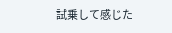試乗して感じた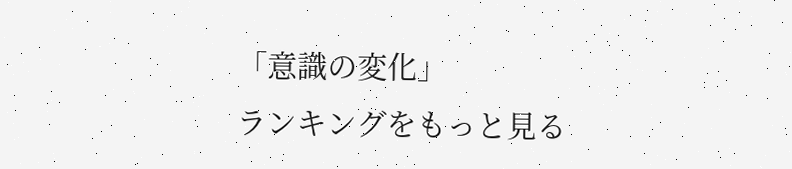「意識の変化」
ランキングをもっと見る